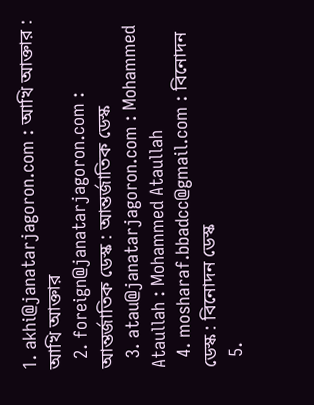1. akhi@janatarjagoron.com : আখি আক্তার : আখি আক্তার
  2. foreign@janatarjagoron.com : আন্তর্জাতিক ডেস্ক : আন্তর্জাতিক ডেস্ক
  3. atau@janatarjagoron.com : Mohammed Ataullah : Mohammed Ataullah
  4. mosharaf.bbadcc@gmail.com : বিনোদন ডেস্ক : বিনোদন ডেস্ক
  5.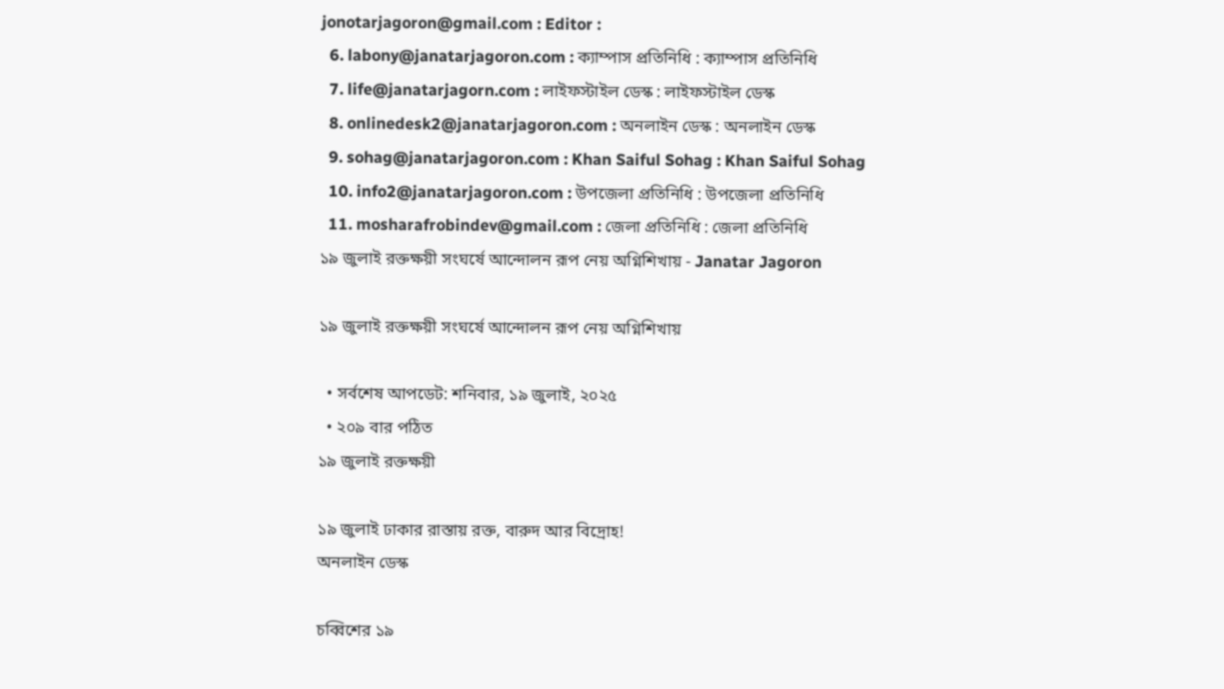jonotarjagoron@gmail.com : Editor :
  6. labony@janatarjagoron.com : ক্যাম্পাস প্রতিনিধি : ক্যাম্পাস প্রতিনিধি
  7. life@janatarjagorn.com : লাইফস্টাইল ডেস্ক : লাইফস্টাইল ডেস্ক
  8. onlinedesk2@janatarjagoron.com : অনলাইন ডেস্ক : অনলাইন ডেস্ক
  9. sohag@janatarjagoron.com : Khan Saiful Sohag : Khan Saiful Sohag
  10. info2@janatarjagoron.com : উপজেলা প্রতিনিধি : উপজেলা প্রতিনিধি
  11. mosharafrobindev@gmail.com : জেলা প্রতিনিধি : জেলা প্রতিনিধি
১৯ জুলাই রক্তক্ষয়ী সংঘর্ষে আন্দোলন রূপ নেয় অগ্নিশিখায় - Janatar Jagoron

১৯ জুলাই রক্তক্ষয়ী সংঘর্ষে আন্দোলন রূপ নেয় অগ্নিশিখায়

  • সর্বশেষ আপডেট: শনিবার, ১৯ জুলাই, ২০২৫
  • ২০৯ বার পঠিত
১৯ জুলাই রক্তক্ষয়ী

১৯ জুলাই ঢাকার রাস্তায় রক্ত, বারুদ আর বিদ্রোহ!
অনলাইন ডেস্ক

চব্বিশের ১৯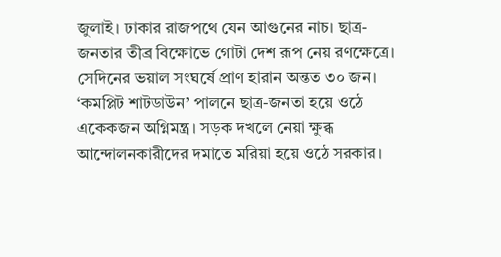জুলাই। ঢাকার রাজপথে যেন আগুনের নাচ। ছাত্র-জনতার তীব্র বিক্ষোভে গোটা দেশ রূপ নেয় রণক্ষেত্রে। সেদিনের ভয়াল সংঘর্ষে প্রাণ হারান অন্তত ৩০ জন। ‘কমপ্লিট শাটডাউন’ পালনে ছাত্র-জনতা হয়ে ওঠে একেকজন অগ্নিমন্ত্র। সড়ক দখলে নেয়া ক্ষুব্ধ আন্দোলনকারীদের দমাতে মরিয়া হয়ে ওঠে সরকার।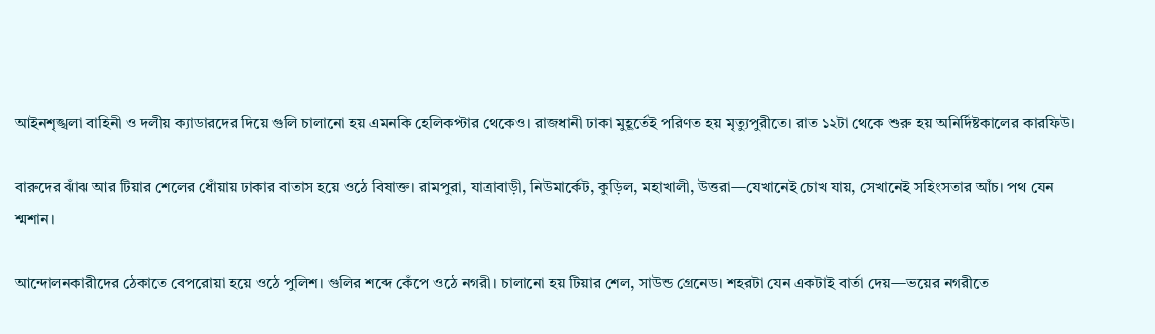আইনশৃঙ্খলা বাহিনী ও দলীয় ক্যাডারদের দিয়ে গুলি চালানো হয় এমনকি হেলিকপ্টার থেকেও। রাজধানী ঢাকা মুহূর্তেই পরিণত হয় মৃত্যুপুরীতে। রাত ১২টা থেকে শুরু হয় অনির্দিষ্টকালের কারফিউ।

বারুদের ঝাঁঝ আর টিয়ার শেলের ধোঁয়ায় ঢাকার বাতাস হয়ে ওঠে বিষাক্ত। রামপুরা, যাত্রাবাড়ী, নিউমার্কেট, কুড়িল, মহাখালী, উত্তরা—যেখানেই চোখ যায়, সেখানেই সহিংসতার আঁচ। পথ যেন শ্মশান।

আন্দোলনকারীদের ঠেকাতে বেপরোয়া হয়ে ওঠে পুলিশ। গুলির শব্দে কেঁপে ওঠে নগরী। চালানো হয় টিয়ার শেল, সাউন্ড গ্রেনেড। শহরটা যেন একটাই বার্তা দেয়—ভয়ের নগরীতে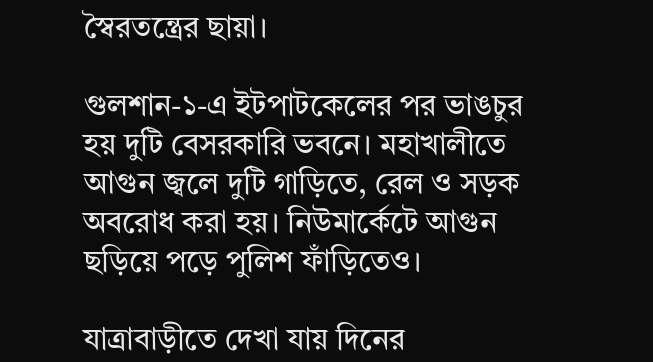স্বৈরতন্ত্রের ছায়া।

গুলশান-১-এ ইটপাটকেলের পর ভাঙচুর হয় দুটি বেসরকারি ভবনে। মহাখালীতে আগুন জ্বলে দুটি গাড়িতে, রেল ও সড়ক অবরোধ করা হয়। নিউমার্কেটে আগুন ছড়িয়ে পড়ে পুলিশ ফাঁড়িতেও।

যাত্রাবাড়ীতে দেখা যায় দিনের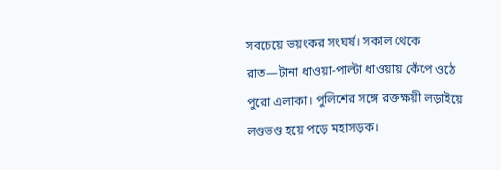সবচেয়ে ভয়ংকর সংঘর্ষ। সকাল থেকে রাত—টানা ধাওয়া-পাল্টা ধাওয়ায় কেঁপে ওঠে পুরো এলাকা। পুলিশের সঙ্গে রক্তক্ষয়ী লড়াইয়ে লণ্ডভণ্ড হয়ে পড়ে মহাসড়ক।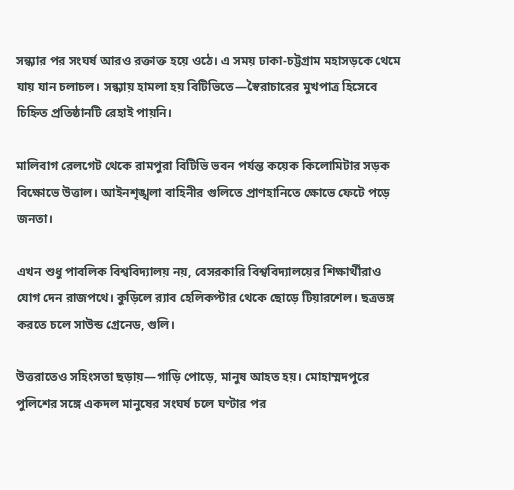সন্ধ্যার পর সংঘর্ষ আরও রক্তাক্ত হয়ে ওঠে। এ সময় ঢাকা-চট্টগ্রাম মহাসড়কে থেমে যায় যান চলাচল। সন্ধ্যায় হামলা হয় বিটিভিতে—স্বৈরাচারের মুখপাত্র হিসেবে চিহ্নিত প্রতিষ্ঠানটি রেহাই পায়নি।

মালিবাগ রেলগেট থেকে রামপুরা বিটিভি ভবন পর্যন্ত কয়েক কিলোমিটার সড়ক বিক্ষোভে উত্তাল। আইনশৃঙ্খলা বাহিনীর গুলিতে প্রাণহানিতে ক্ষোভে ফেটে পড়ে জনতা।

এখন শুধু পাবলিক বিশ্ববিদ্যালয় নয়, বেসরকারি বিশ্ববিদ্যালয়ের শিক্ষার্থীরাও যোগ দেন রাজপথে। কুড়িলে র‍্যাব হেলিকপ্টার থেকে ছোড়ে টিয়ারশেল। ছত্রভঙ্গ করতে চলে সাউন্ড গ্রেনেড, গুলি।

উত্তরাতেও সহিংসতা ছড়ায়—গাড়ি পোড়ে, মানুষ আহত হয়। মোহাম্মদপুরে পুলিশের সঙ্গে একদল মানুষের সংঘর্ষ চলে ঘণ্টার পর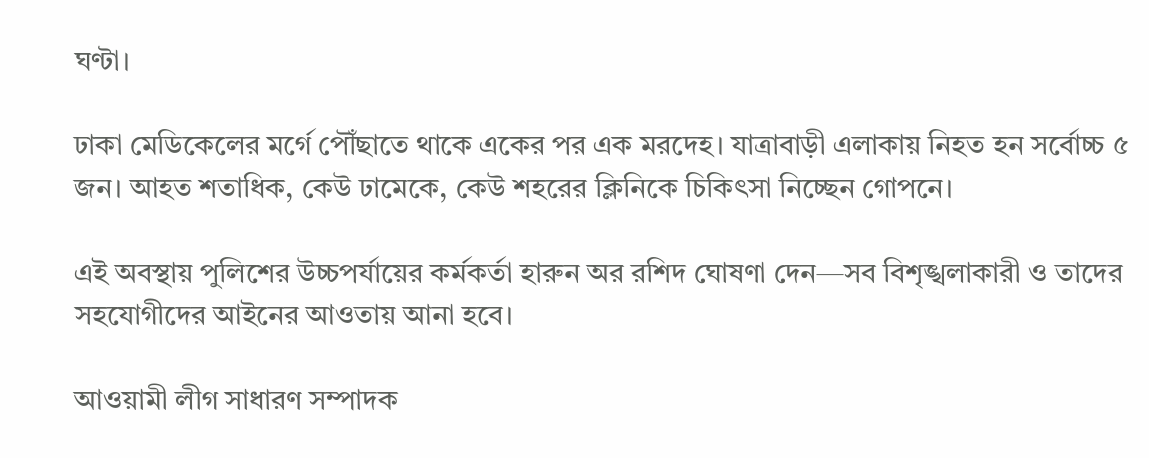ঘণ্টা।

ঢাকা মেডিকেলের মর্গে পৌঁছাতে থাকে একের পর এক মরদেহ। যাত্রাবাড়ী এলাকায় নিহত হন সর্বোচ্চ ৫ জন। আহত শতাধিক, কেউ ঢামেকে, কেউ শহরের ক্লিনিকে চিকিৎসা নিচ্ছেন গোপনে।

এই অবস্থায় পুলিশের উচ্চপর্যায়ের কর্মকর্তা হারুন অর রশিদ ঘোষণা দেন—সব বিশৃঙ্খলাকারী ও তাদের সহযোগীদের আইনের আওতায় আনা হবে।

আওয়ামী লীগ সাধারণ সম্পাদক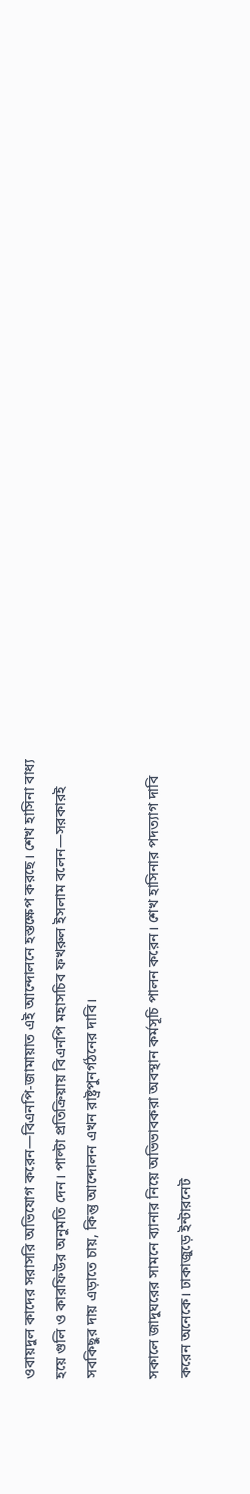ওবায়দুল কাদের সরাসরি অভিযোগ করেন—বিএনপি-জামায়াত এই আন্দোলনে হস্তক্ষেপ করছে। শেখ হাসিনা বাধ্য হয়ে গুলি ও কারফিউর অনুমতি দেন। পাল্টা প্রতিক্রিয়ায় বিএনপি মহাসচিব ফখরুল ইসলাম বলেন—সরকারই সবকিছুর দায় এড়াতে চায়, কিন্তু আন্দোলন এখন রাষ্ট্রপুনর্গঠনের দাবি।

সকালে জাদুঘরের সামনে ব্যানার নিয়ে অভিভাবকরা অবস্থান কর্মসূচি পালন করেন। শেখ হাসিনার পদত্যাগ দাবি করেন অনেকে। ঢাকাজুড়ে ইন্টারনেট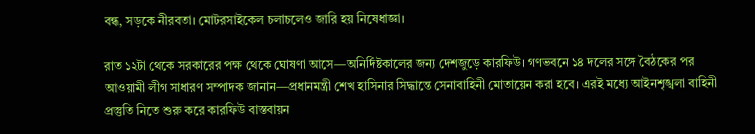বন্ধ, সড়কে নীরবতা। মোটরসাইকেল চলাচলেও জারি হয় নিষেধাজ্ঞা।

রাত ১২টা থেকে সরকারের পক্ষ থেকে ঘোষণা আসে—অনির্দিষ্টকালের জন্য দেশজুড়ে কারফিউ। গণভবনে ১৪ দলের সঙ্গে বৈঠকের পর আওয়ামী লীগ সাধারণ সম্পাদক জানান—প্রধানমন্ত্রী শেখ হাসিনার সিদ্ধান্তে সেনাবাহিনী মোতায়েন করা হবে। এরই মধ্যে আইনশৃঙ্খলা বাহিনী প্রস্তুতি নিতে শুরু করে কারফিউ বাস্তবায়ন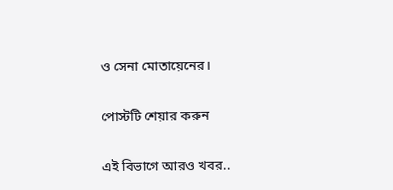ও সেনা মোতায়েনের।

পোস্টটি শেয়ার করুন

এই বিভাগে আরও খবর..